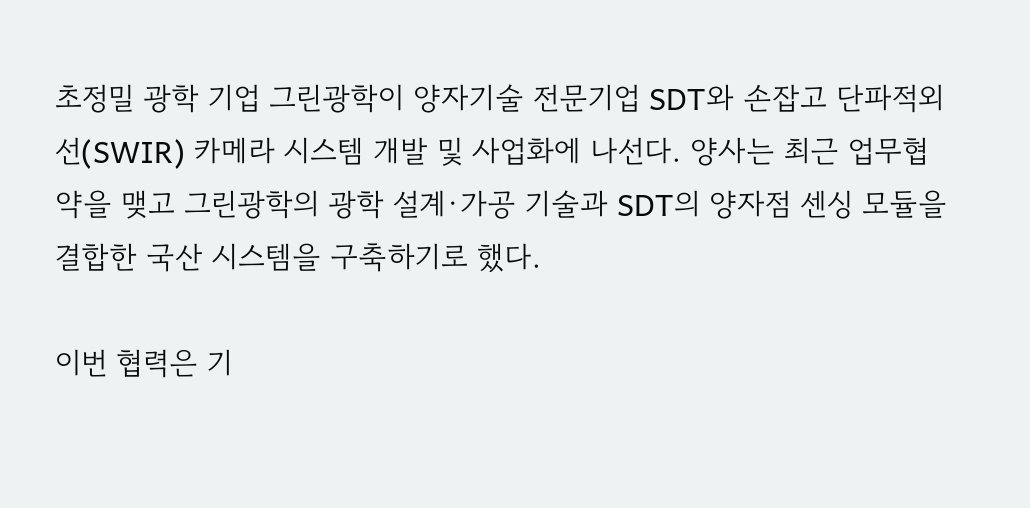초정밀 광학 기업 그린광학이 양자기술 전문기업 SDT와 손잡고 단파적외선(SWIR) 카메라 시스템 개발 및 사업화에 나선다. 양사는 최근 업무협약을 맺고 그린광학의 광학 설계·가공 기술과 SDT의 양자점 센싱 모듈을 결합한 국산 시스템을 구축하기로 했다.

이번 협력은 기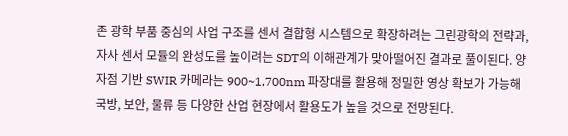존 광학 부품 중심의 사업 구조를 센서 결합형 시스템으로 확장하려는 그린광학의 전략과, 자사 센서 모듈의 완성도를 높이려는 SDT의 이해관계가 맞아떨어진 결과로 풀이된다. 양자점 기반 SWIR 카메라는 900~1,700nm 파장대를 활용해 정밀한 영상 확보가 가능해 국방, 보안, 물류 등 다양한 산업 현장에서 활용도가 높을 것으로 전망된다.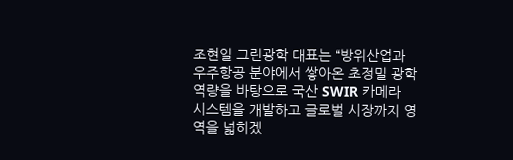조현일 그린광학 대표는 “방위산업과 우주항공 분야에서 쌓아온 초정밀 광학 역량을 바탕으로 국산 SWIR 카메라 시스템을 개발하고 글로벌 시장까지 영역을 넓히겠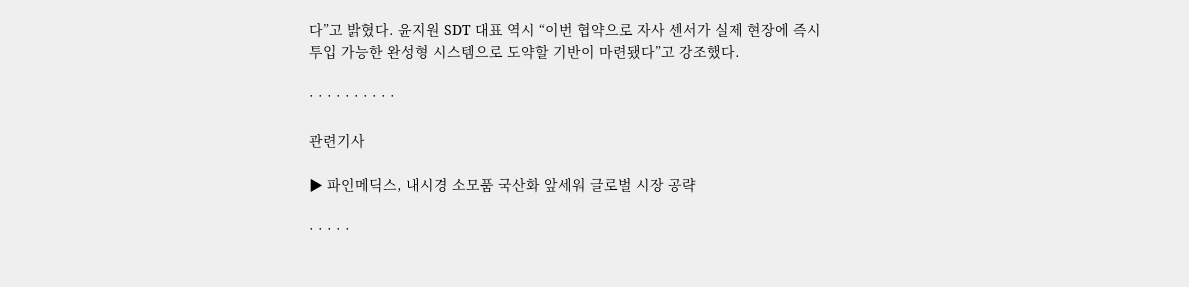다”고 밝혔다. 윤지원 SDT 대표 역시 “이번 협약으로 자사 센서가 실제 현장에 즉시 투입 가능한 완성형 시스템으로 도약할 기반이 마련됐다”고 강조했다.

· · · · · · · · · ·

관련기사

▶ 파인메딕스, 내시경 소모품 국산화 앞세워 글로벌 시장 공략

· · · · ·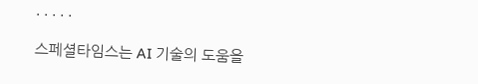· · · · ·

스페셜타임스는 AI 기술의 도움을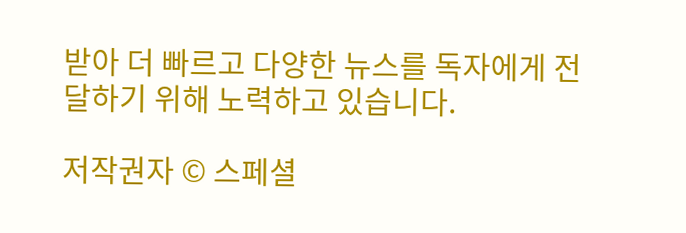받아 더 빠르고 다양한 뉴스를 독자에게 전달하기 위해 노력하고 있습니다.

저작권자 © 스페셜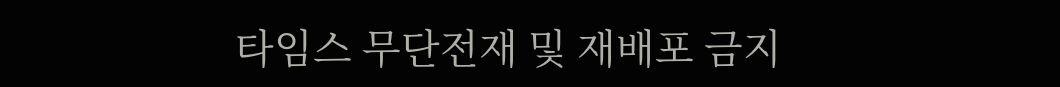타임스 무단전재 및 재배포 금지